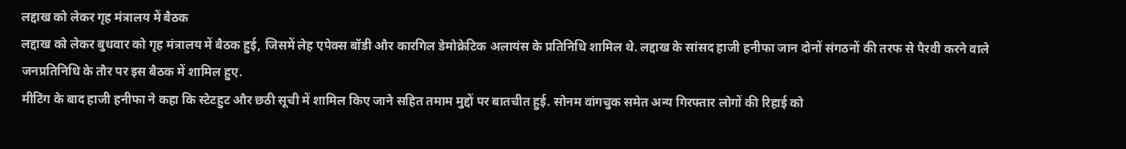लद्दाख को लेकर गृह मंत्रालय में बैठक
लद्दाख को लेकर बुधवार को गृह मंत्रालय में बैठक हुई, जिसमें लेह एपेक्स बॉडी और कारगिल डेमोक्रेटिक अलायंस के प्रतिनिधि शामिल थे. लद्दाख के सांसद हाजी हनीफा जान दोनों संगठनों की तरफ से पैरवी करने वाले जनप्रतिनिधि के तौर पर इस बैठक में शामिल हुए.
मीटिंग के बाद हाजी हनीफा ने कहा कि स्टेटहुट और छठी सूची में शामिल किए जाने सहित तमाम मुद्दों पर बातचीत हुई. सोनम वांगचुक समेत अन्य गिरफ्तार लोगों की रिहाई को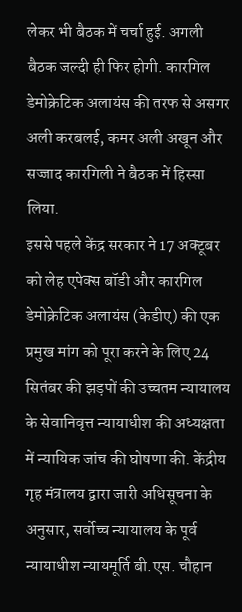लेकर भी बैठक में चर्चा हुई. अगली बैठक जल्दी ही फिर होगी. कारगिल डेमोक्रेटिक अलायंस की तरफ से असगर अली करबलई, कमर अली अखून और सज्जाद कारगिली ने बैठक में हिस्सा लिया.
इससे पहले केंद्र सरकार ने 17 अक्टूबर को लेह एपेक्स बॉडी और कारगिल डेमोक्रेटिक अलायंस (केडीए) की एक प्रमुख मांग को पूरा करने के लिए 24 सितंबर की झड़पों की उच्चतम न्यायालय के सेवानिवृत्त न्यायाधीश की अध्यक्षता में न्यायिक जांच की घोषणा की. केंद्रीय गृह मंत्रालय द्वारा जारी अधिसूचना के अनुसार, सर्वोच्च न्यायालय के पूर्व न्यायाधीश न्यायमूर्ति बी.एस. चौहान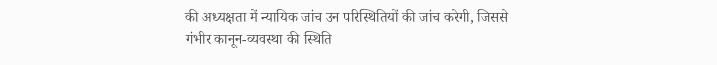की अध्यक्षता में न्यायिक जांच उन परिस्थितियों की जांच करेगी, जिससे गंभीर कानून-व्यवस्था की स्थिति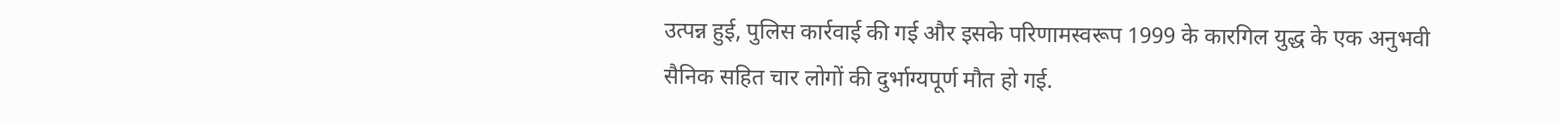उत्पन्न हुई, पुलिस कार्रवाई की गई और इसके परिणामस्वरूप 1999 के कारगिल युद्ध के एक अनुभवी सैनिक सहित चार लोगों की दुर्भाग्यपूर्ण मौत हो गई.